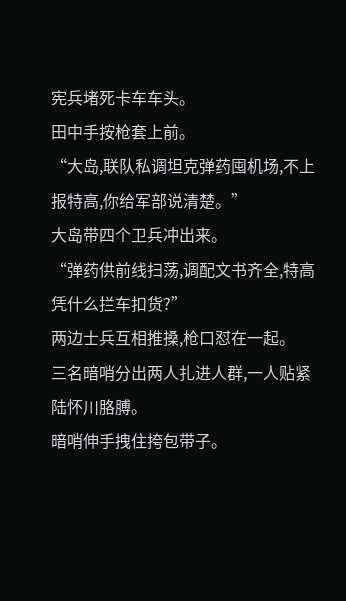宪兵堵死卡车车头。
田中手按枪套上前。
“大岛,联队私调坦克弹药囤机场,不上报特高,你给军部说清楚。”
大岛带四个卫兵冲出来。
“弹药供前线扫荡,调配文书齐全,特高凭什么拦车扣货?”
两边士兵互相推搡,枪口怼在一起。
三名暗哨分出两人扎进人群,一人贴紧陆怀川胳膊。
暗哨伸手拽住挎包带子。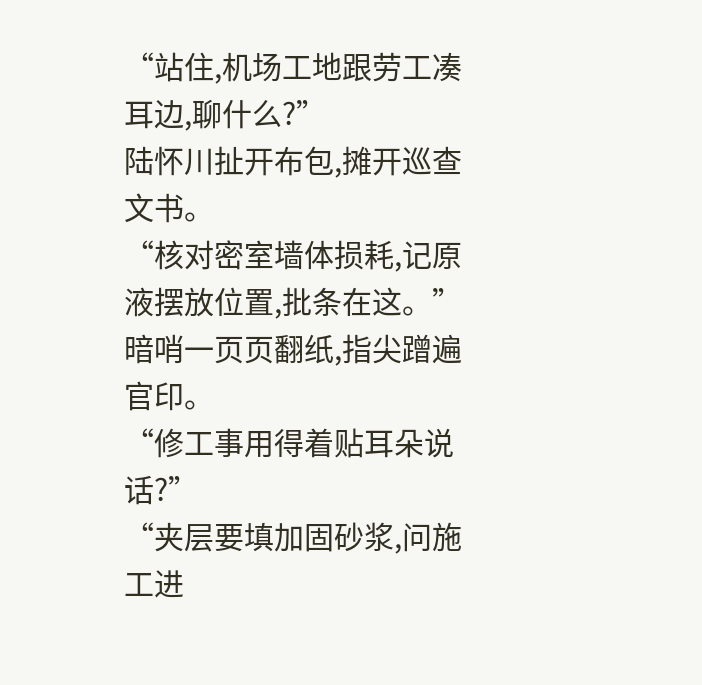“站住,机场工地跟劳工凑耳边,聊什么?”
陆怀川扯开布包,摊开巡查文书。
“核对密室墙体损耗,记原液摆放位置,批条在这。”
暗哨一页页翻纸,指尖蹭遍官印。
“修工事用得着贴耳朵说话?”
“夹层要填加固砂浆,问施工进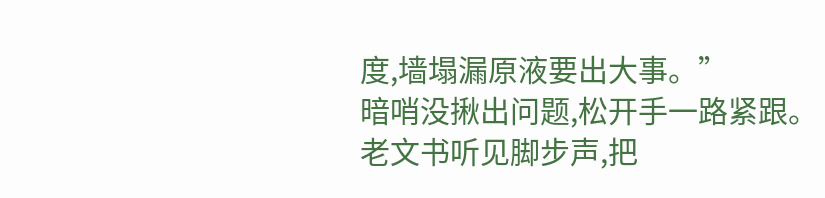度,墙塌漏原液要出大事。”
暗哨没揪出问题,松开手一路紧跟。
老文书听见脚步声,把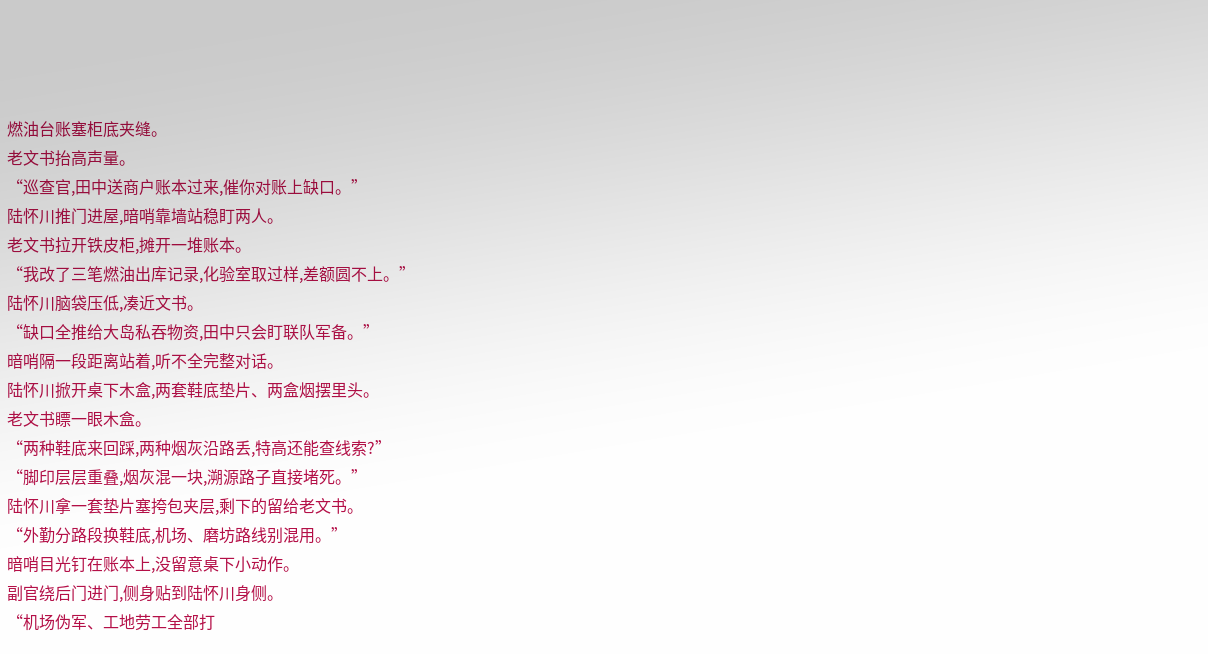燃油台账塞柜底夹缝。
老文书抬高声量。
“巡查官,田中送商户账本过来,催你对账上缺口。”
陆怀川推门进屋,暗哨靠墙站稳盯两人。
老文书拉开铁皮柜,摊开一堆账本。
“我改了三笔燃油出库记录,化验室取过样,差额圆不上。”
陆怀川脑袋压低,凑近文书。
“缺口全推给大岛私吞物资,田中只会盯联队军备。”
暗哨隔一段距离站着,听不全完整对话。
陆怀川掀开桌下木盒,两套鞋底垫片、两盒烟摆里头。
老文书瞟一眼木盒。
“两种鞋底来回踩,两种烟灰沿路丢,特高还能查线索?”
“脚印层层重叠,烟灰混一块,溯源路子直接堵死。”
陆怀川拿一套垫片塞挎包夹层,剩下的留给老文书。
“外勤分路段换鞋底,机场、磨坊路线别混用。”
暗哨目光钉在账本上,没留意桌下小动作。
副官绕后门进门,侧身贴到陆怀川身侧。
“机场伪军、工地劳工全部打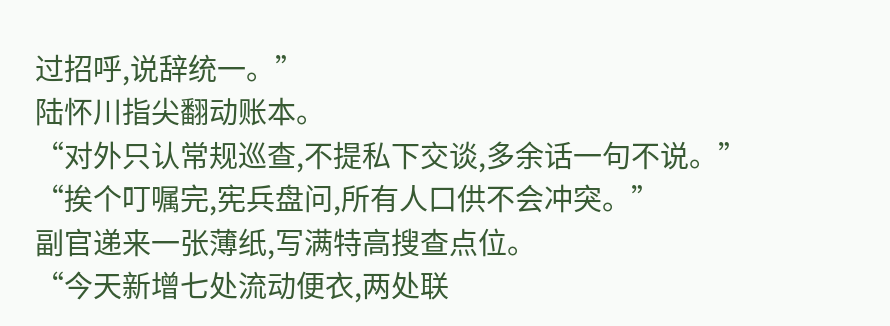过招呼,说辞统一。”
陆怀川指尖翻动账本。
“对外只认常规巡查,不提私下交谈,多余话一句不说。”
“挨个叮嘱完,宪兵盘问,所有人口供不会冲突。”
副官递来一张薄纸,写满特高搜查点位。
“今天新增七处流动便衣,两处联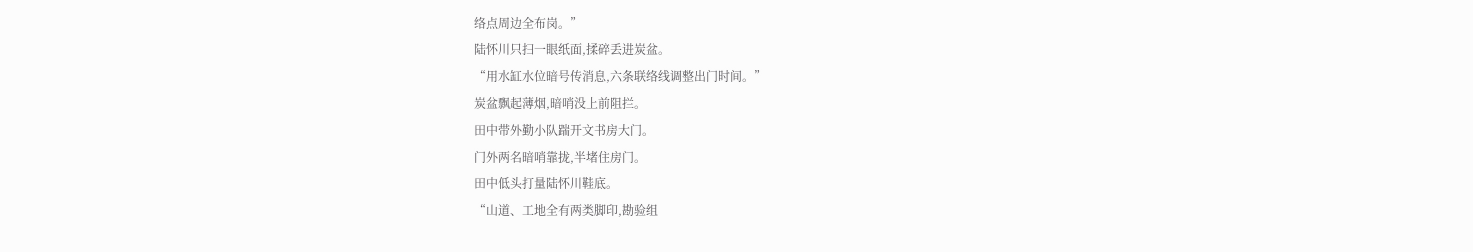络点周边全布岗。”
陆怀川只扫一眼纸面,揉碎丢进炭盆。
“用水缸水位暗号传消息,六条联络线调整出门时间。”
炭盆飘起薄烟,暗哨没上前阻拦。
田中带外勤小队踹开文书房大门。
门外两名暗哨靠拢,半堵住房门。
田中低头打量陆怀川鞋底。
“山道、工地全有两类脚印,勘验组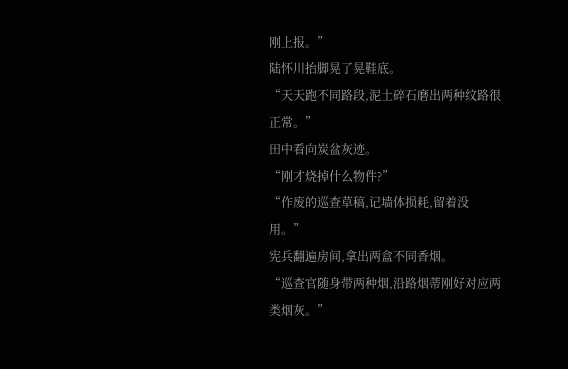刚上报。”
陆怀川抬脚晃了晃鞋底。
“天天跑不同路段,泥土碎石磨出两种纹路很正常。”
田中看向炭盆灰迹。
“刚才烧掉什么物件?”
“作废的巡查草稿,记墙体损耗,留着没用。”
宪兵翻遍房间,拿出两盒不同香烟。
“巡查官随身带两种烟,沿路烟蒂刚好对应两类烟灰。”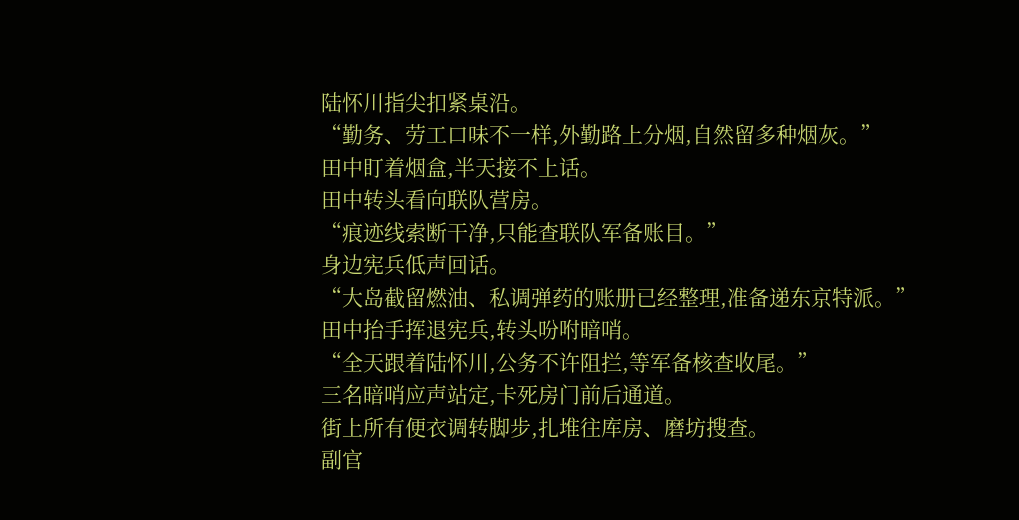陆怀川指尖扣紧桌沿。
“勤务、劳工口味不一样,外勤路上分烟,自然留多种烟灰。”
田中盯着烟盒,半天接不上话。
田中转头看向联队营房。
“痕迹线索断干净,只能查联队军备账目。”
身边宪兵低声回话。
“大岛截留燃油、私调弹药的账册已经整理,准备递东京特派。”
田中抬手挥退宪兵,转头吩咐暗哨。
“全天跟着陆怀川,公务不许阻拦,等军备核查收尾。”
三名暗哨应声站定,卡死房门前后通道。
街上所有便衣调转脚步,扎堆往库房、磨坊搜查。
副官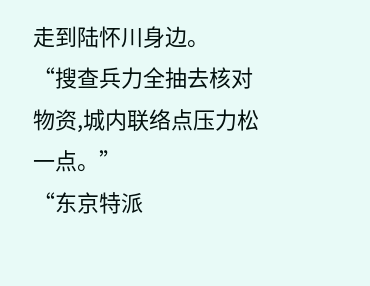走到陆怀川身边。
“搜查兵力全抽去核对物资,城内联络点压力松一点。”
“东京特派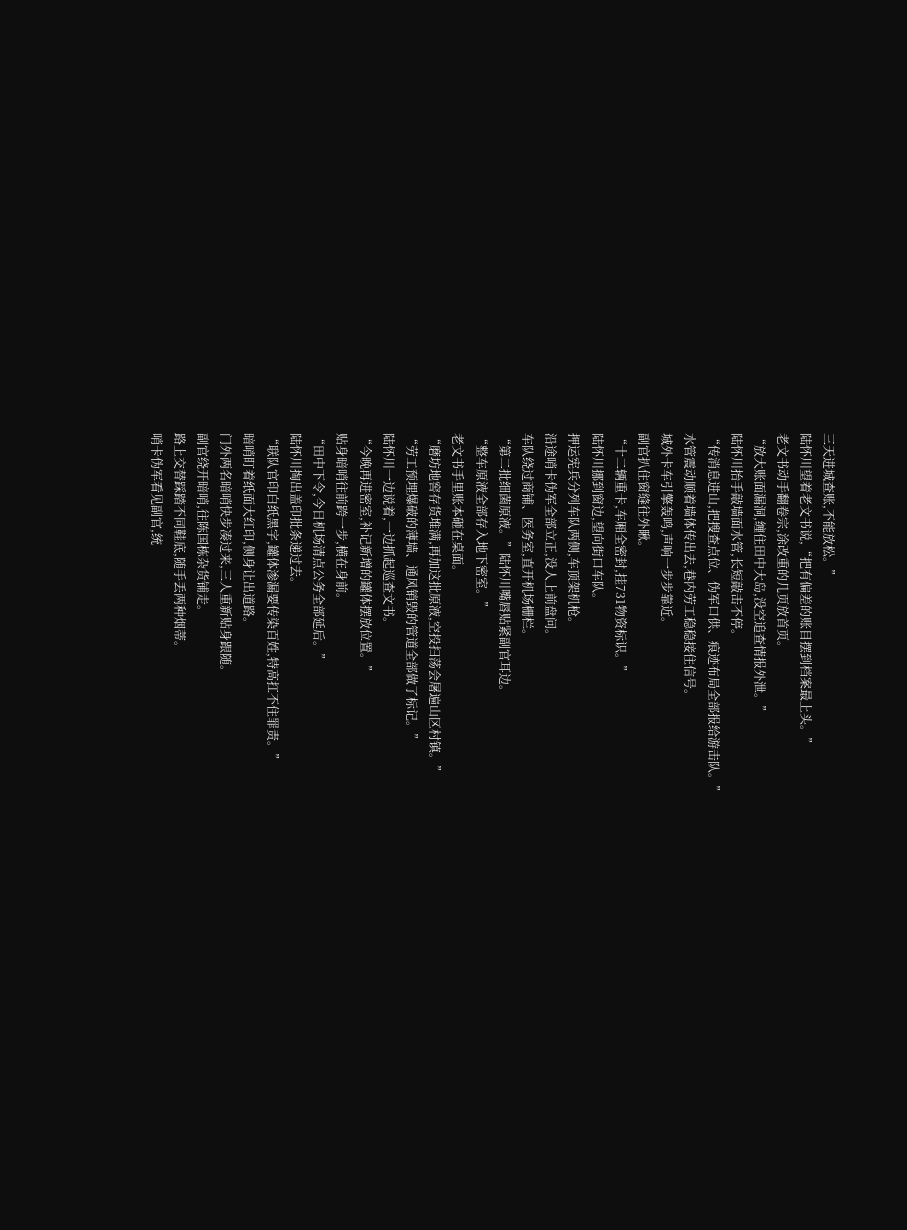三天进城查账,不能放松。”
陆怀川望着老文书说,“把有偏差的账目摆到档案最上头。”
老文书动手翻卷宗,涂改重的几页放首页。
“放大账面漏洞,缠住田中大岛,没空追查情报外泄。”
陆怀川抬手敲墙面水管,长短敲击不停。
“传消息进山,把搜查点位、伪军口供、痕迹布局全部报给游击队。”
水管震动顺着墙体传出去,巷内劳工稳稳接住信号。
城外卡车引擎轰鸣,声响一步步靠近。
副官扒住窗缝往外瞅。
“十二辆重卡,车厢全密封,挂731物资标识。”
陆怀川挪到窗边,望向街口车队。
押运宪兵分列车队两侧,车顶架机枪。
沿途哨卡伪军全部立正,没人上前盘问。
车队绕过商铺、医务室,直开机场栅栏。
“第二批细菌原液。”陆怀川嘴唇贴紧副官耳边。
“整车原液全部存入地下密室。”
老文书手里账本砸在桌面。
“磨坊地窖存货堆满,再加这批原液,空投扫荡会屠遍山区村镇。”
“劳工预埋爆破的薄墙、通风销毁的管道全部做了标记。”
陆怀川一边说着,一边抓起巡查文书。
“今晚再进密室,补记新增的罐体摆放位置。”
贴身暗哨往前跨一步,横在身前。
“田中下令,今日机场清点公务全部延后。”
陆怀川掏出盖印批条递过去。
“联队官印白纸黑字,罐体渗漏要传染百姓,特高扛不住罪责。”
暗哨盯着纸面大红印,侧身让出道路。
门外两名暗哨快步凑过来,三人重新贴身跟随。
副官绕开暗哨,往陈国栋杂货铺走。
路上交替踩踏不同鞋底,随手丢两种烟蒂。
哨卡伪军看见副官,统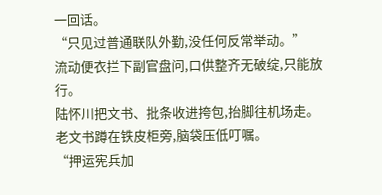一回话。
“只见过普通联队外勤,没任何反常举动。”
流动便衣拦下副官盘问,口供整齐无破绽,只能放行。
陆怀川把文书、批条收进挎包,抬脚往机场走。
老文书蹲在铁皮柜旁,脑袋压低叮嘱。
“押运宪兵加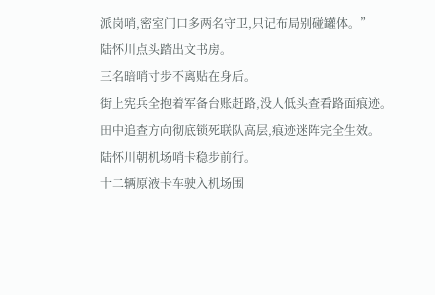派岗哨,密室门口多两名守卫,只记布局别碰罐体。”
陆怀川点头踏出文书房。
三名暗哨寸步不离贴在身后。
街上宪兵全抱着军备台账赶路,没人低头查看路面痕迹。
田中追查方向彻底锁死联队高层,痕迹迷阵完全生效。
陆怀川朝机场哨卡稳步前行。
十二辆原液卡车驶入机场围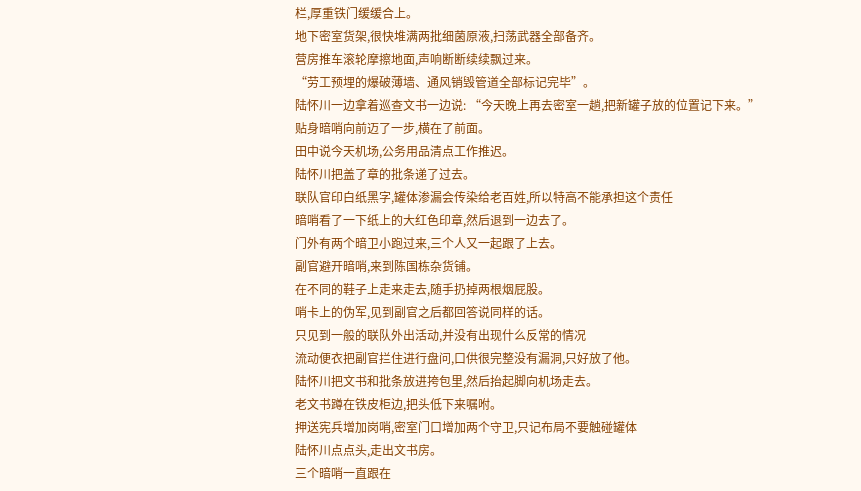栏,厚重铁门缓缓合上。
地下密室货架,很快堆满两批细菌原液,扫荡武器全部备齐。
营房推车滚轮摩擦地面,声响断断续续飘过来。
“劳工预埋的爆破薄墙、通风销毁管道全部标记完毕”。
陆怀川一边拿着巡查文书一边说: “今天晚上再去密室一趟,把新罐子放的位置记下来。”
贴身暗哨向前迈了一步,横在了前面。
田中说今天机场,公务用品清点工作推迟。
陆怀川把盖了章的批条递了过去。
联队官印白纸黑字,罐体渗漏会传染给老百姓,所以特高不能承担这个责任
暗哨看了一下纸上的大红色印章,然后退到一边去了。
门外有两个暗卫小跑过来,三个人又一起跟了上去。
副官避开暗哨,来到陈国栋杂货铺。
在不同的鞋子上走来走去,随手扔掉两根烟屁股。
哨卡上的伪军,见到副官之后都回答说同样的话。
只见到一般的联队外出活动,并没有出现什么反常的情况
流动便衣把副官拦住进行盘问,口供很完整没有漏洞,只好放了他。
陆怀川把文书和批条放进挎包里,然后抬起脚向机场走去。
老文书蹲在铁皮柜边,把头低下来嘱咐。
押送宪兵增加岗哨,密室门口增加两个守卫,只记布局不要触碰罐体
陆怀川点点头,走出文书房。
三个暗哨一直跟在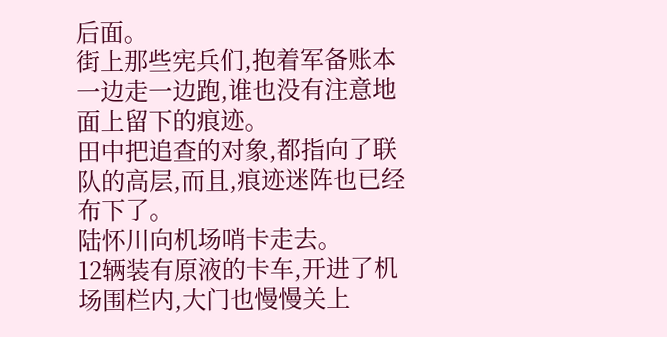后面。
街上那些宪兵们,抱着军备账本一边走一边跑,谁也没有注意地面上留下的痕迹。
田中把追查的对象,都指向了联队的高层,而且,痕迹迷阵也已经布下了。
陆怀川向机场哨卡走去。
12辆装有原液的卡车,开进了机场围栏内,大门也慢慢关上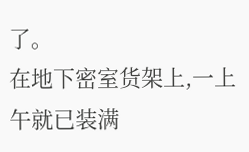了。
在地下密室货架上,一上午就已装满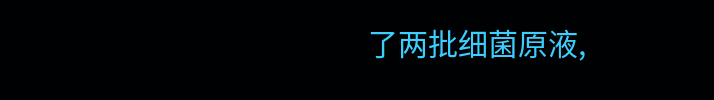了两批细菌原液,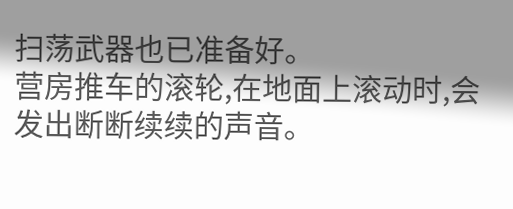扫荡武器也已准备好。
营房推车的滚轮,在地面上滚动时,会发出断断续续的声音。